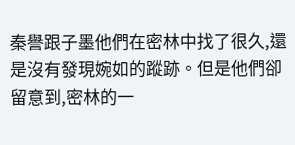秦譽跟子墨他們在密林中找了很久,還是沒有發現婉如的蹤跡。但是他們卻留意到,密林的一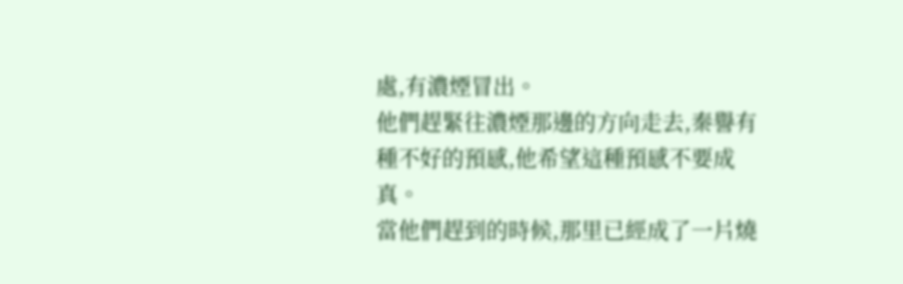處,有濃煙冒出。
他們趕緊往濃煙那邊的方向走去,秦譽有種不好的預感,他希望這種預感不要成真。
當他們趕到的時候,那里已經成了一片燒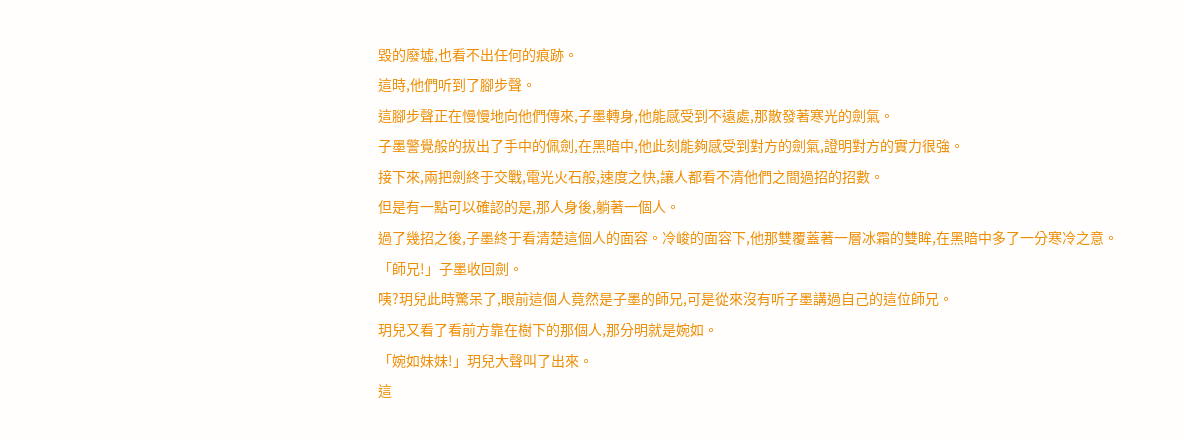毀的廢墟,也看不出任何的痕跡。
這時,他們听到了腳步聲。
這腳步聲正在慢慢地向他們傳來,子墨轉身,他能感受到不遠處,那散發著寒光的劍氣。
子墨警覺般的拔出了手中的佩劍,在黑暗中,他此刻能夠感受到對方的劍氣,證明對方的實力很強。
接下來,兩把劍終于交戰,電光火石般,速度之快,讓人都看不清他們之間過招的招數。
但是有一點可以確認的是,那人身後,躺著一個人。
過了幾招之後,子墨終于看清楚這個人的面容。冷峻的面容下,他那雙覆蓋著一層冰霜的雙眸,在黑暗中多了一分寒冷之意。
「師兄!」子墨收回劍。
咦?玥兒此時驚呆了,眼前這個人竟然是子墨的師兄,可是從來沒有听子墨講過自己的這位師兄。
玥兒又看了看前方靠在樹下的那個人,那分明就是婉如。
「婉如妹妹!」玥兒大聲叫了出來。
這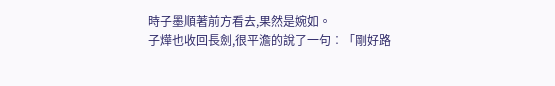時子墨順著前方看去,果然是婉如。
子燁也收回長劍,很平澹的說了一句︰「剛好路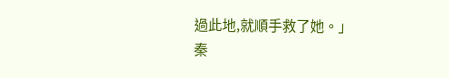過此地,就順手救了她。」
秦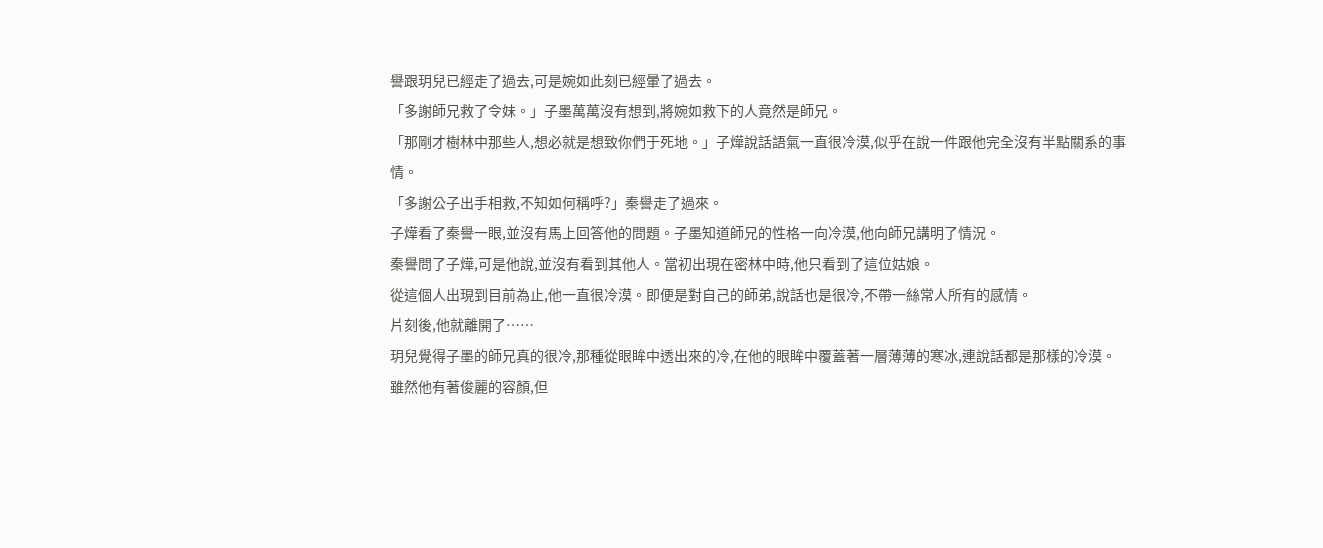譽跟玥兒已經走了過去,可是婉如此刻已經暈了過去。
「多謝師兄救了令妹。」子墨萬萬沒有想到,將婉如救下的人竟然是師兄。
「那剛才樹林中那些人,想必就是想致你們于死地。」子燁說話語氣一直很冷漠,似乎在說一件跟他完全沒有半點關系的事情。
「多謝公子出手相救,不知如何稱呼?」秦譽走了過來。
子燁看了秦譽一眼,並沒有馬上回答他的問題。子墨知道師兄的性格一向冷漠,他向師兄講明了情況。
秦譽問了子燁,可是他說,並沒有看到其他人。當初出現在密林中時,他只看到了這位姑娘。
從這個人出現到目前為止,他一直很冷漠。即便是對自己的師弟,說話也是很冷,不帶一絲常人所有的感情。
片刻後,他就離開了……
玥兒覺得子墨的師兄真的很冷,那種從眼眸中透出來的冷,在他的眼眸中覆蓋著一層薄薄的寒冰,連說話都是那樣的冷漠。
雖然他有著俊麗的容顏,但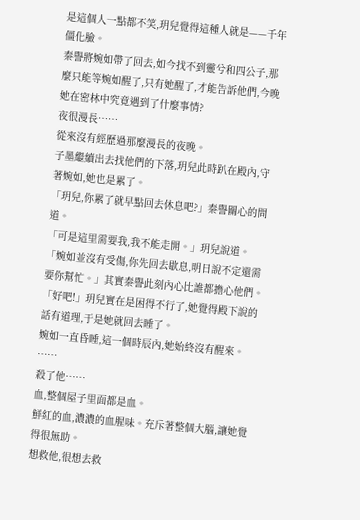是這個人一點都不笑,玥兒覺得這種人就是——千年僵化臉。
秦譽將婉如帶了回去,如今找不到靈兮和四公子,那麼只能等婉如醒了,只有她醒了,才能告訴他們,今晚她在密林中究竟遇到了什麼事情?
夜很漫長……
從來沒有經歷過那麼漫長的夜晚。
子墨繼續出去找他們的下落,玥兒此時趴在殿內,守著婉如,她也是累了。
「玥兒,你累了就早點回去休息吧?」秦譽關心的問道。
「可是這里需要我,我不能走開。」玥兒說道。
「婉如並沒有受傷,你先回去歇息,明日說不定還需要你幫忙。」其實秦譽此刻內心比誰都擔心他們。
「好吧!」玥兒實在是困得不行了,她覺得殿下說的話有道理,于是她就回去睡了。
婉如一直昏睡,這一個時辰內,她始終沒有醒來。
……
殺了他……
血,整個屋子里面都是血。
鮮紅的血,濃濃的血腥味。充斥著整個大腦,讓她覺得很無助。
想救他,很想去救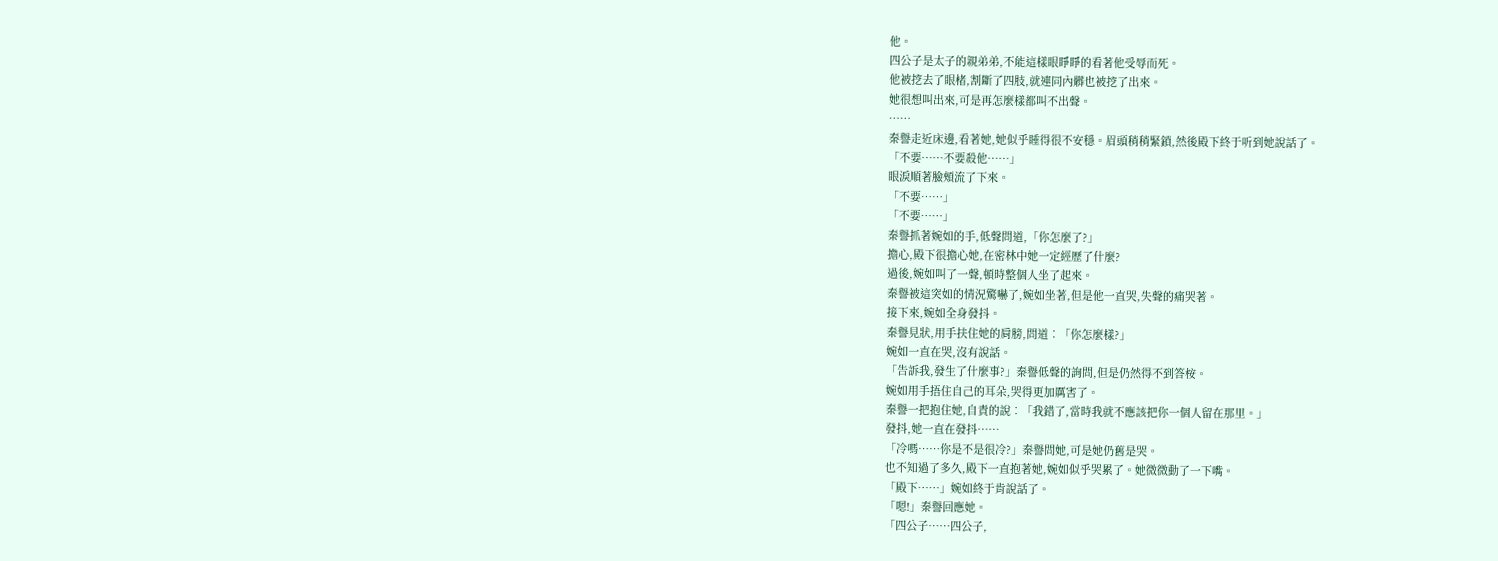他。
四公子是太子的親弟弟,不能這樣眼睜睜的看著他受辱而死。
他被挖去了眼楮,割斷了四肢,就連同內髒也被挖了出來。
她很想叫出來,可是再怎麼樣都叫不出聲。
……
秦譽走近床邊,看著她,她似乎睡得很不安穩。眉頭稍稍緊鎖,然後殿下終于听到她說話了。
「不要……不要殺他……」
眼淚順著臉頰流了下來。
「不要……」
「不要……」
秦譽抓著婉如的手,低聲問道,「你怎麼了?」
擔心,殿下很擔心她,在密林中她一定經歷了什麼?
過後,婉如叫了一聲,頓時整個人坐了起來。
秦譽被這突如的情況驚嚇了,婉如坐著,但是他一直哭,失聲的痛哭著。
接下來,婉如全身發抖。
秦譽見狀,用手扶住她的肩膀,問道︰「你怎麼樣?」
婉如一直在哭,沒有說話。
「告訴我,發生了什麼事?」秦譽低聲的詢問,但是仍然得不到答桉。
婉如用手捂住自己的耳朵,哭得更加厲害了。
秦譽一把抱住她,自責的說︰「我錯了,當時我就不應該把你一個人留在那里。」
發抖,她一直在發抖……
「冷嗎……你是不是很冷?」秦譽問她,可是她仍舊是哭。
也不知過了多久,殿下一直抱著她,婉如似乎哭累了。她微微動了一下嘴。
「殿下……」婉如終于肯說話了。
「嗯!」秦譽回應她。
「四公子……四公子,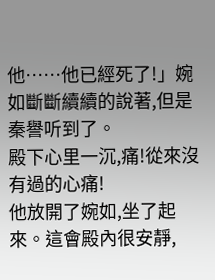他……他已經死了!」婉如斷斷續續的說著,但是秦譽听到了。
殿下心里一沉,痛!從來沒有過的心痛!
他放開了婉如,坐了起來。這會殿內很安靜,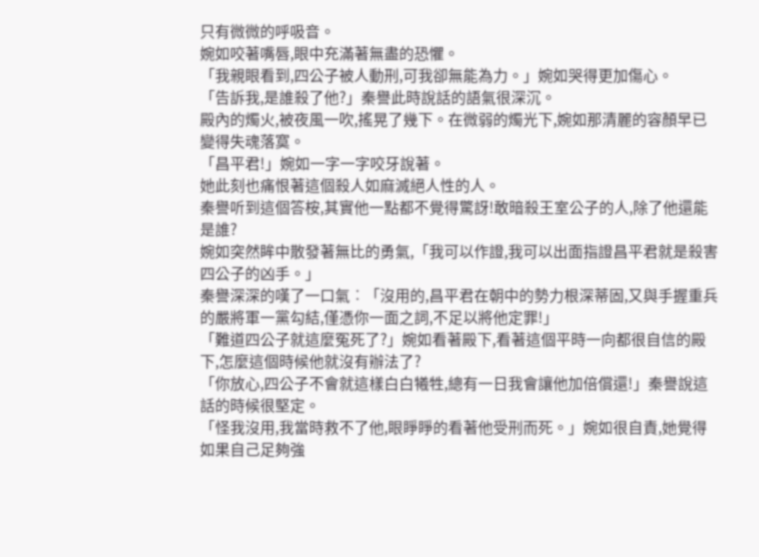只有微微的呼吸音。
婉如咬著嘴唇,眼中充滿著無盡的恐懼。
「我親眼看到,四公子被人動刑,可我卻無能為力。」婉如哭得更加傷心。
「告訴我,是誰殺了他?」秦譽此時說話的語氣很深沉。
殿內的燭火,被夜風一吹,搖晃了幾下。在微弱的燭光下,婉如那清麗的容顏早已變得失魂落寞。
「昌平君!」婉如一字一字咬牙說著。
她此刻也痛恨著這個殺人如麻滅絕人性的人。
秦譽听到這個答桉,其實他一點都不覺得驚訝!敢暗殺王室公子的人,除了他還能是誰?
婉如突然眸中散發著無比的勇氣,「我可以作證,我可以出面指證昌平君就是殺害四公子的凶手。」
秦譽深深的嘆了一口氣︰「沒用的,昌平君在朝中的勢力根深蒂固,又與手握重兵的嚴將軍一黨勾結,僅憑你一面之詞,不足以將他定罪!」
「難道四公子就這麼冤死了?」婉如看著殿下,看著這個平時一向都很自信的殿下,怎麼這個時候他就沒有辦法了?
「你放心,四公子不會就這樣白白犧牲,總有一日我會讓他加倍償還!」秦譽說這話的時候很堅定。
「怪我沒用,我當時救不了他,眼睜睜的看著他受刑而死。」婉如很自責,她覺得如果自己足夠強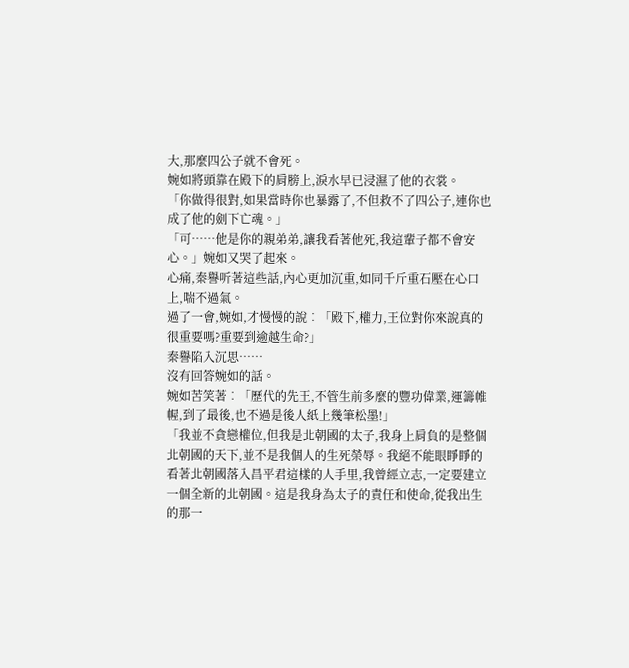大,那麼四公子就不會死。
婉如將頭靠在殿下的肩膀上,淚水早已浸濕了他的衣裳。
「你做得很對,如果當時你也暴露了,不但救不了四公子,連你也成了他的劍下亡魂。」
「可……他是你的親弟弟,讓我看著他死,我這輩子都不會安心。」婉如又哭了起來。
心痛,秦譽听著這些話,內心更加沉重,如同千斤重石壓在心口上,喘不過氣。
過了一會,婉如,才慢慢的說︰「殿下,權力,王位對你來說真的很重要嗎?重要到逾越生命?」
秦譽陷入沉思……
沒有回答婉如的話。
婉如苦笑著︰「歷代的先王,不管生前多麼的豐功偉業,運籌帷幄,到了最後,也不過是後人紙上幾筆松墨!」
「我並不貪戀權位,但我是北朝國的太子,我身上肩負的是整個北朝國的天下,並不是我個人的生死榮辱。我絕不能眼睜睜的看著北朝國落入昌平君這樣的人手里,我曾經立志,一定要建立一個全新的北朝國。這是我身為太子的責任和使命,從我出生的那一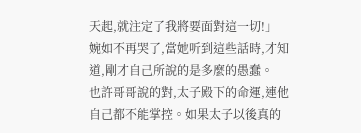天起,就注定了我將要面對這一切!」
婉如不再哭了,當她听到這些話時,才知道,剛才自己所說的是多麼的愚蠢。
也許哥哥說的對,太子殿下的命運,連他自己都不能掌控。如果太子以後真的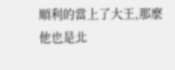順利的當上了大王,那麼他也是北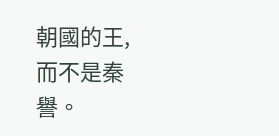朝國的王,而不是秦譽。